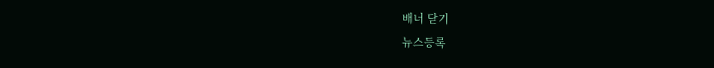배너 닫기
뉴스등록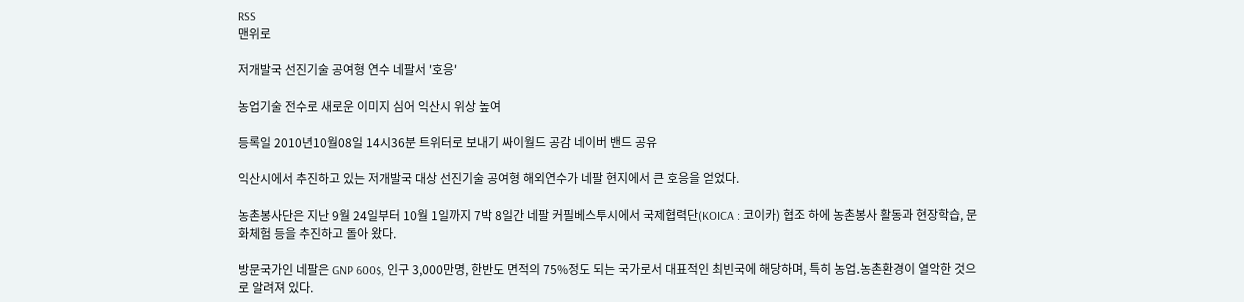RSS
맨위로

저개발국 선진기술 공여형 연수 네팔서 '호응'

농업기술 전수로 새로운 이미지 심어 익산시 위상 높여

등록일 2010년10월08일 14시36분 트위터로 보내기 싸이월드 공감 네이버 밴드 공유

익산시에서 추진하고 있는 저개발국 대상 선진기술 공여형 해외연수가 네팔 현지에서 큰 호응을 얻었다.

농촌봉사단은 지난 9월 24일부터 10월 1일까지 7박 8일간 네팔 커필베스투시에서 국제협력단(KOICA : 코이카) 협조 하에 농촌봉사 활동과 현장학습, 문화체험 등을 추진하고 돌아 왔다.

방문국가인 네팔은 GNP 600$, 인구 3,000만명, 한반도 면적의 75%정도 되는 국가로서 대표적인 최빈국에 해당하며, 특히 농업․농촌환경이 열악한 것으로 알려져 있다.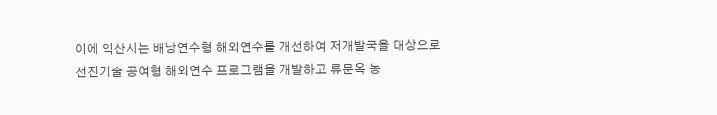이에 익산시는 배낭연수형 해외연수를 개선하여 저개발국을 대상으로 선진기술 공여형 해외연수 프로그램을 개발하고 류문옥 농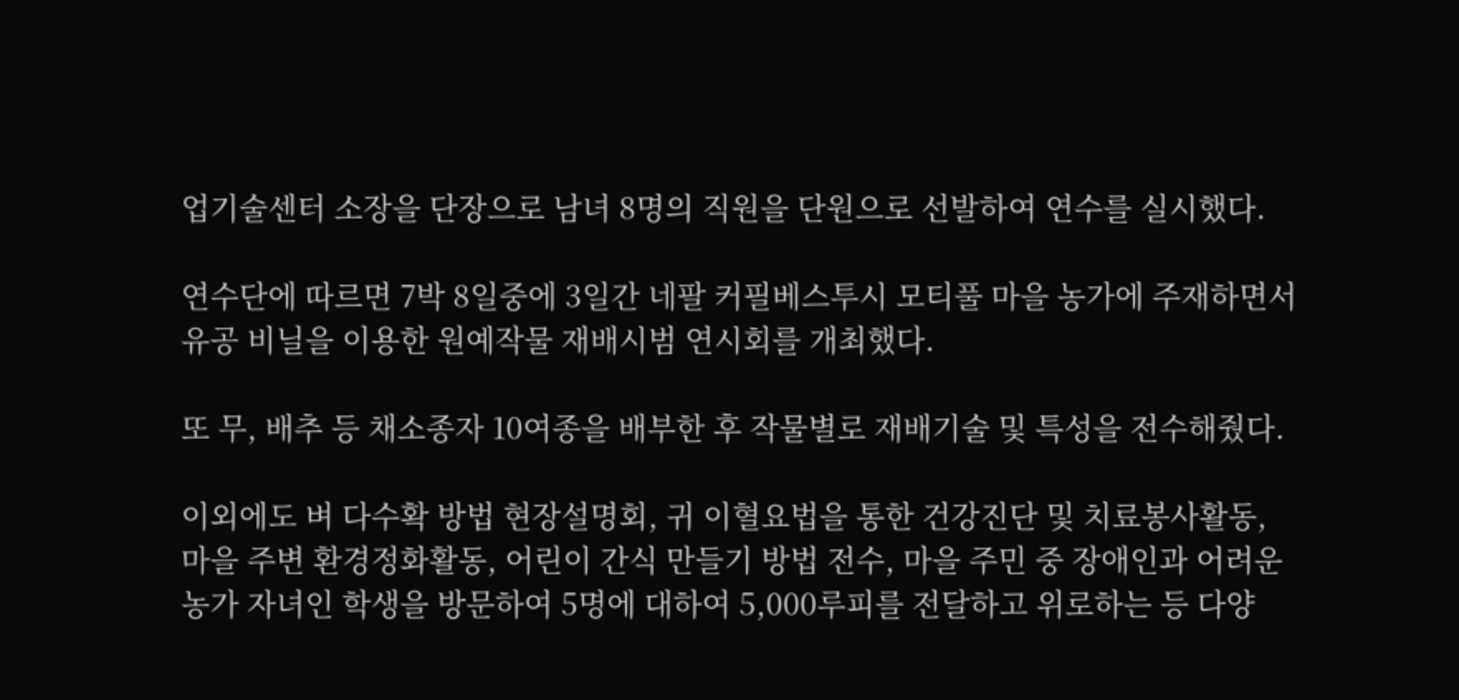업기술센터 소장을 단장으로 남녀 8명의 직원을 단원으로 선발하여 연수를 실시했다.

연수단에 따르면 7박 8일중에 3일간 네팔 커필베스투시 모티풀 마을 농가에 주재하면서 유공 비닐을 이용한 원예작물 재배시범 연시회를 개최했다.

또 무, 배추 등 채소종자 10여종을 배부한 후 작물별로 재배기술 및 특성을 전수해줬다.

이외에도 벼 다수확 방법 현장설명회, 귀 이혈요법을 통한 건강진단 및 치료봉사활동, 마을 주변 환경정화활동, 어린이 간식 만들기 방법 전수, 마을 주민 중 장애인과 어려운 농가 자녀인 학생을 방문하여 5명에 대하여 5,000루피를 전달하고 위로하는 등 다양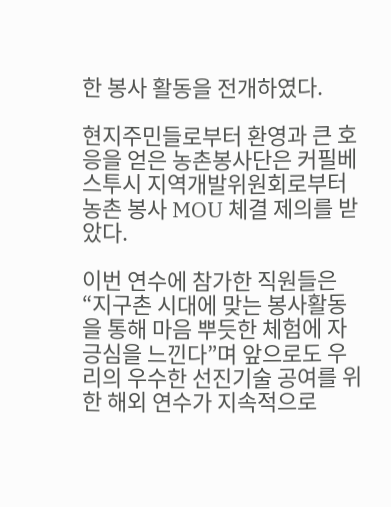한 봉사 활동을 전개하였다.

현지주민들로부터 환영과 큰 호응을 얻은 농촌봉사단은 커필베스투시 지역개발위원회로부터 농촌 봉사 MOU 체결 제의를 받았다.

이번 연수에 참가한 직원들은 “지구촌 시대에 맞는 봉사활동을 통해 마음 뿌듯한 체험에 자긍심을 느낀다”며 앞으로도 우리의 우수한 선진기술 공여를 위한 해외 연수가 지속적으로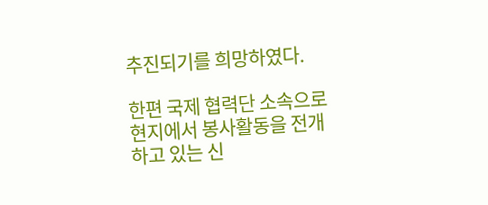추진되기를 희망하였다.

한편 국제 협력단 소속으로 현지에서 봉사활동을 전개하고 있는 신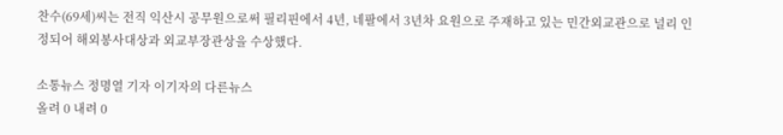찬수(69세)씨는 전직 익산시 공무원으로써 필리핀에서 4년, 네팔에서 3년차 요원으로 주재하고 있는 민간외교관으로 널리 인정되어 해외봉사대상과 외교부장관상을 수상했다.

소통뉴스 정명열 기자 이기자의 다른뉴스
올려 0 내려 0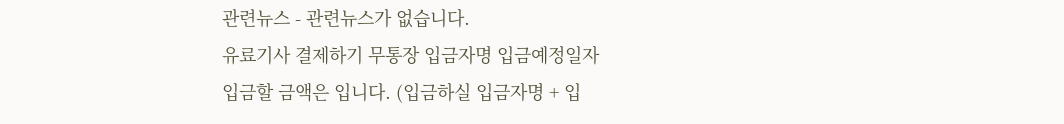관련뉴스 - 관련뉴스가 없습니다.
유료기사 결제하기 무통장 입금자명 입금예정일자
입금할 금액은 입니다. (입금하실 입금자명 + 입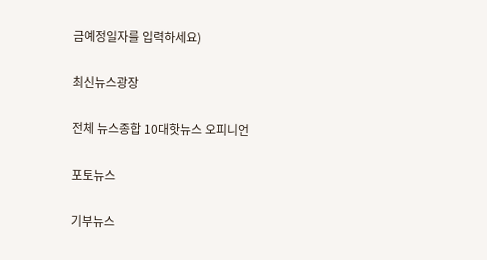금예정일자를 입력하세요)

최신뉴스광장

전체 뉴스종합 10대핫뉴스 오피니언

포토뉴스

기부뉴스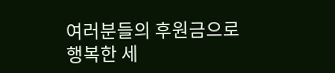여러분들의 후원금으로
행복한 세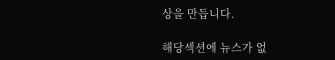상을 만듭니다.

해당섹션에 뉴스가 없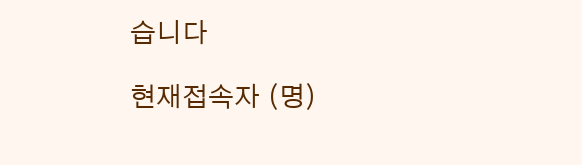습니다

현재접속자 (명)